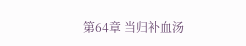第64章 当归补血汤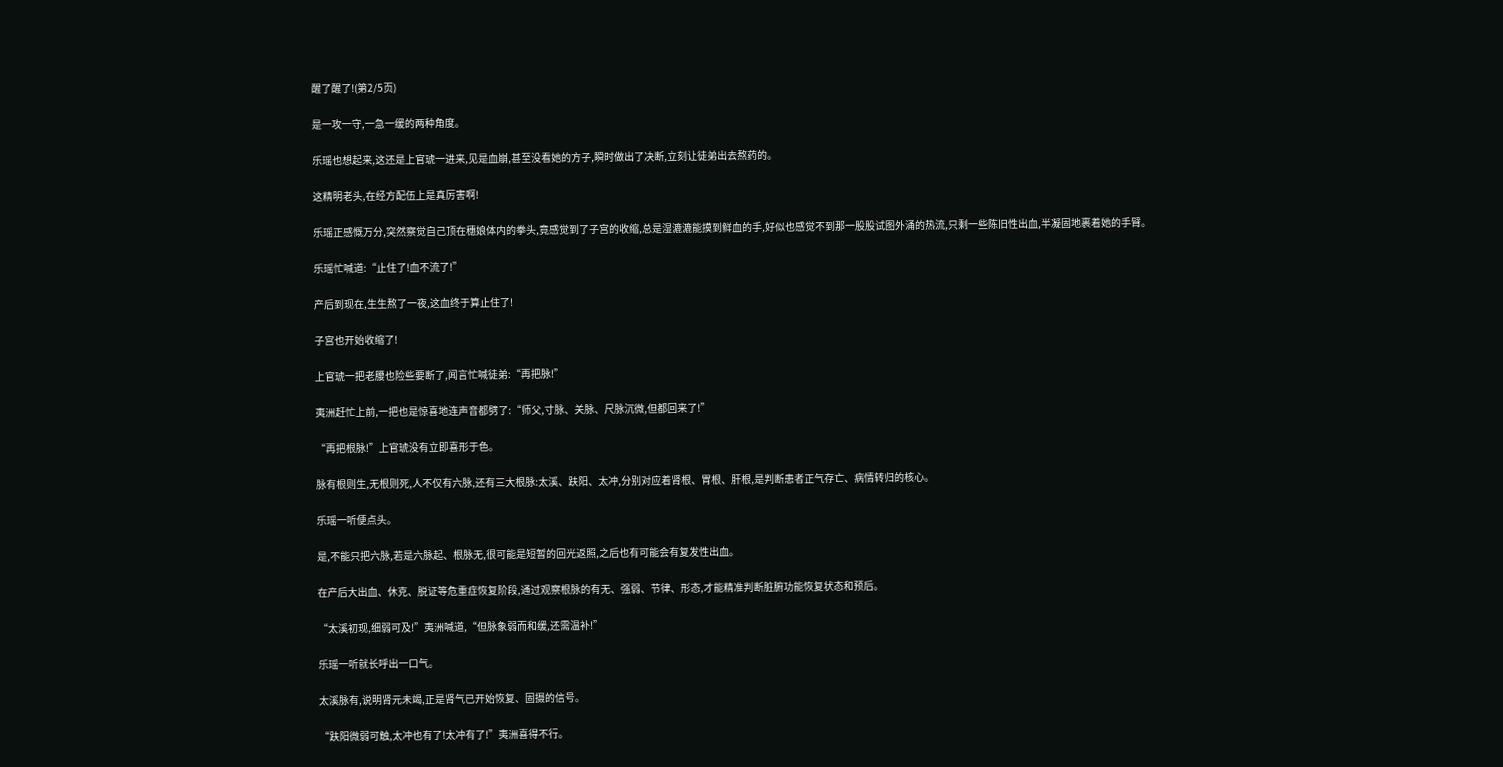醒了醒了!(第2/5页)

是一攻一守,一急一缓的两种角度。

乐瑶也想起来,这还是上官琥一进来,见是血崩,甚至没看她的方子,瞬时做出了决断,立刻让徒弟出去熬药的。

这精明老头,在经方配伍上是真厉害啊!

乐瑶正感慨万分,突然察觉自己顶在穗娘体内的拳头,竟感觉到了子宫的收缩,总是湿漉漉能摸到鲜血的手,好似也感觉不到那一股股试图外涌的热流,只剩一些陈旧性出血,半凝固地裹着她的手臂。

乐瑶忙喊道:“止住了!血不流了!”

产后到现在,生生熬了一夜,这血终于算止住了!

子宫也开始收缩了!

上官琥一把老腰也险些要断了,闻言忙喊徒弟:“再把脉!”

夷洲赶忙上前,一把也是惊喜地连声音都劈了:“师父,寸脉、关脉、尺脉沉微,但都回来了!”

“再把根脉!”上官琥没有立即喜形于色。

脉有根则生,无根则死,人不仅有六脉,还有三大根脉:太溪、趺阳、太冲,分别对应着肾根、胃根、肝根,是判断患者正气存亡、病情转归的核心。

乐瑶一听便点头。

是,不能只把六脉,若是六脉起、根脉无,很可能是短暂的回光返照,之后也有可能会有复发性出血。

在产后大出血、休克、脱证等危重症恢复阶段,通过观察根脉的有无、强弱、节律、形态,才能精准判断脏腑功能恢复状态和预后。

“太溪初现,细弱可及!”夷洲喊道,“但脉象弱而和缓,还需温补!”

乐瑶一听就长呼出一口气。

太溪脉有,说明肾元未竭,正是肾气已开始恢复、固摄的信号。

“趺阳微弱可触,太冲也有了!太冲有了!”夷洲喜得不行。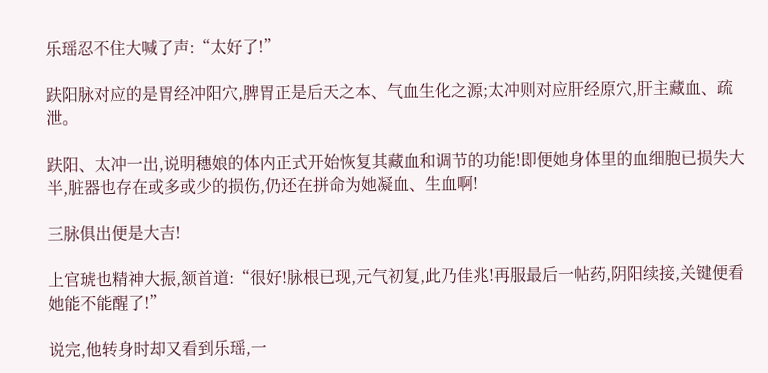乐瑶忍不住大喊了声:“太好了!”

趺阳脉对应的是胃经冲阳穴,脾胃正是后天之本、气血生化之源;太冲则对应肝经原穴,肝主藏血、疏泄。

趺阳、太冲一出,说明穗娘的体内正式开始恢复其藏血和调节的功能!即便她身体里的血细胞已损失大半,脏器也存在或多或少的损伤,仍还在拼命为她凝血、生血啊!

三脉俱出便是大吉!

上官琥也精神大振,颔首道:“很好!脉根已现,元气初复,此乃佳兆!再服最后一帖药,阴阳续接,关键便看她能不能醒了!”

说完,他转身时却又看到乐瑶,一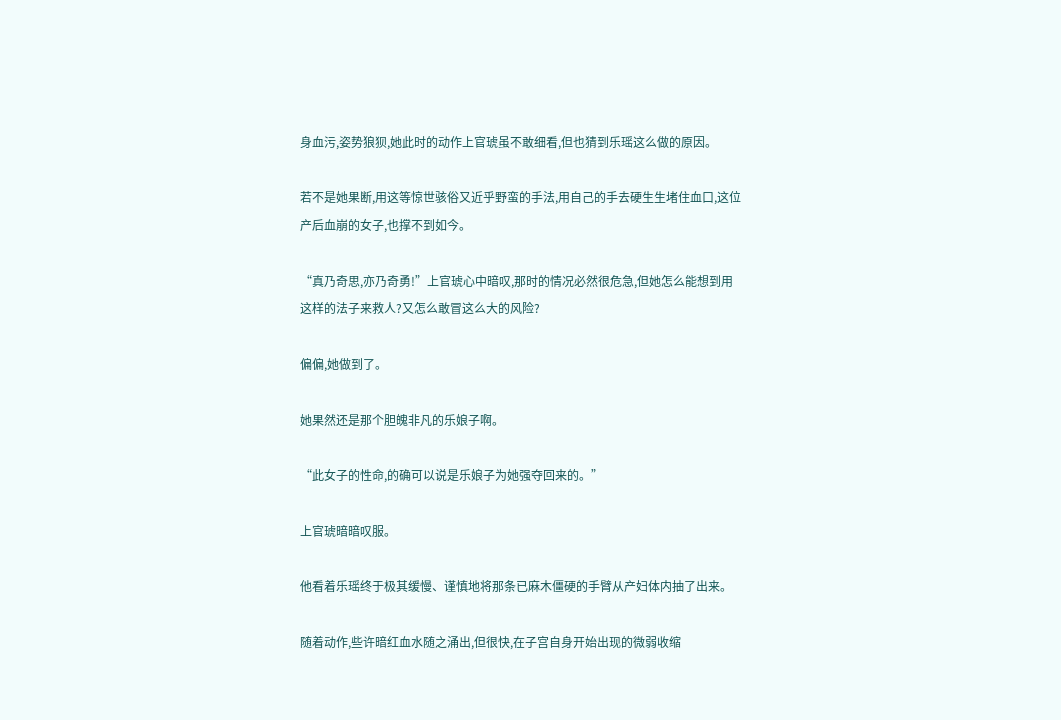身血污,姿势狼狈,她此时的动作上官琥虽不敢细看,但也猜到乐瑶这么做的原因。

若不是她果断,用这等惊世骇俗又近乎野蛮的手法,用自己的手去硬生生堵住血口,这位产后血崩的女子,也撑不到如今。

“真乃奇思,亦乃奇勇!”上官琥心中暗叹,那时的情况必然很危急,但她怎么能想到用这样的法子来救人?又怎么敢冒这么大的风险?

偏偏,她做到了。

她果然还是那个胆魄非凡的乐娘子啊。

“此女子的性命,的确可以说是乐娘子为她强夺回来的。”

上官琥暗暗叹服。

他看着乐瑶终于极其缓慢、谨慎地将那条已麻木僵硬的手臂从产妇体内抽了出来。

随着动作,些许暗红血水随之涌出,但很快,在子宫自身开始出现的微弱收缩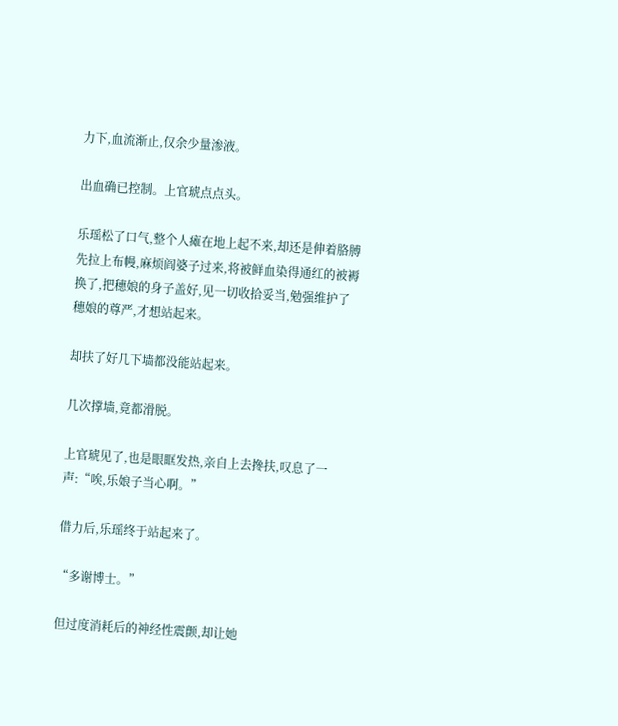力下,血流渐止,仅余少量渗液。

出血确已控制。上官琥点点头。

乐瑶松了口气,整个人瘫在地上起不来,却还是伸着胳膊先拉上布幔,麻烦阎婆子过来,将被鲜血染得通红的被褥换了,把穗娘的身子盖好,见一切收拾妥当,勉强维护了穗娘的尊严,才想站起来。

却扶了好几下墙都没能站起来。

几次撑墙,竟都滑脱。

上官琥见了,也是眼眶发热,亲自上去搀扶,叹息了一声:“唉,乐娘子当心啊。”

借力后,乐瑶终于站起来了。

“多谢博士。”

但过度消耗后的神经性震颤,却让她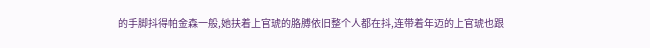的手脚抖得帕金森一般,她扶着上官琥的胳膊依旧整个人都在抖,连带着年迈的上官琥也跟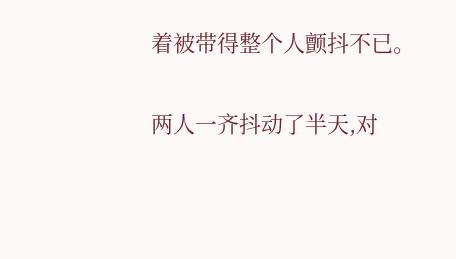着被带得整个人颤抖不已。

两人一齐抖动了半天,对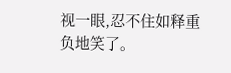视一眼,忍不住如释重负地笑了。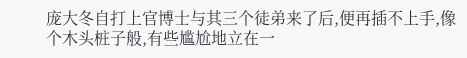庞大冬自打上官博士与其三个徒弟来了后,便再插不上手,像个木头桩子般,有些尴尬地立在一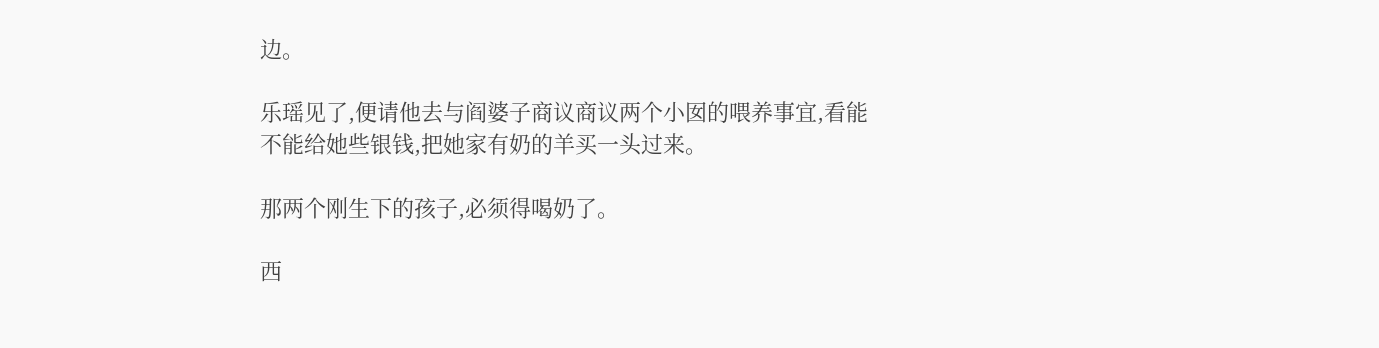边。

乐瑶见了,便请他去与阎婆子商议商议两个小囡的喂养事宜,看能不能给她些银钱,把她家有奶的羊买一头过来。

那两个刚生下的孩子,必须得喝奶了。

西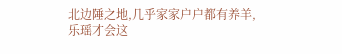北边陲之地,几乎家家户户都有养羊,乐瑶才会这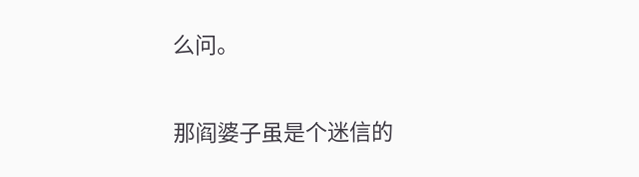么问。

那阎婆子虽是个迷信的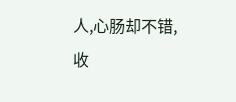人,心肠却不错,收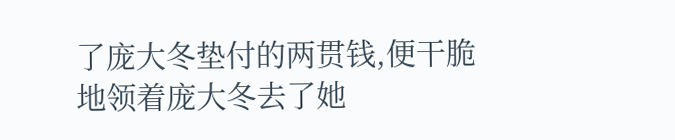了庞大冬垫付的两贯钱,便干脆地领着庞大冬去了她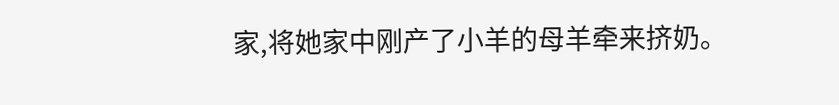家,将她家中刚产了小羊的母羊牵来挤奶。